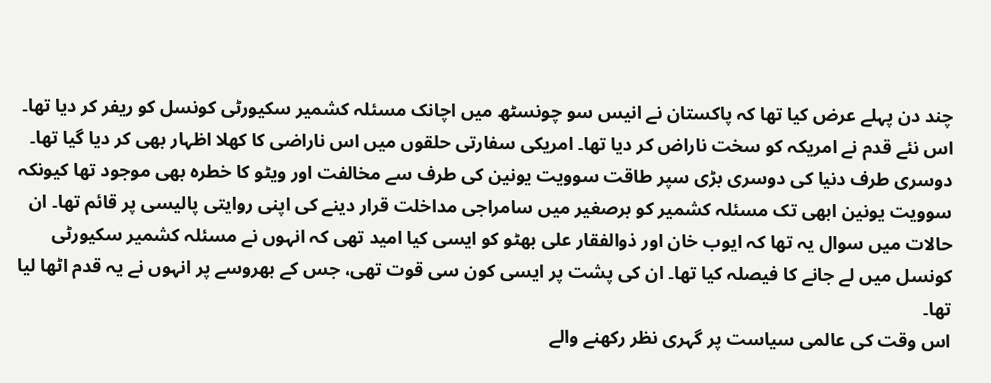چند دن پہلے عرض کیا تھا کہ پاکستان نے انیس سو چونسٹھ میں اچانک مسئلہ کشمیر سکیورٹی کونسل کو ریفر کر دیا تھا۔ اس نئے قدم نے امریکہ کو سخت ناراض کر دیا تھا۔ امریکی سفارتی حلقوں میں اس ناراضی کا کھلا اظہار بھی کر دیا گیا تھا۔ دوسری طرف دنیا کی دوسری بڑی سپر طاقت سوویت یونین کی طرف سے مخالفت اور ویٹو کا خطرہ بھی موجود تھا کیونکہ سوویت یونین ابھی تک مسئلہ کشمیر کو برصغیر میں سامراجی مداخلت قرار دینے کی اپنی روایتی پالیسی پر قائم تھا۔ ان حالات میں سوال یہ تھا کہ ایوب خان اور ذوالفقار علی بھٹو کو ایسی کیا امید تھی کہ انہوں نے مسئلہ کشمیر سکیورٹی کونسل میں لے جانے کا فیصلہ کیا تھا۔ ان کی پشت پر ایسی کون سی قوت تھی، جس کے بھروسے پر انہوں نے یہ قدم اٹھا لیا تھا۔
اس وقت کی عالمی سیاست پر گہری نظر رکھنے والے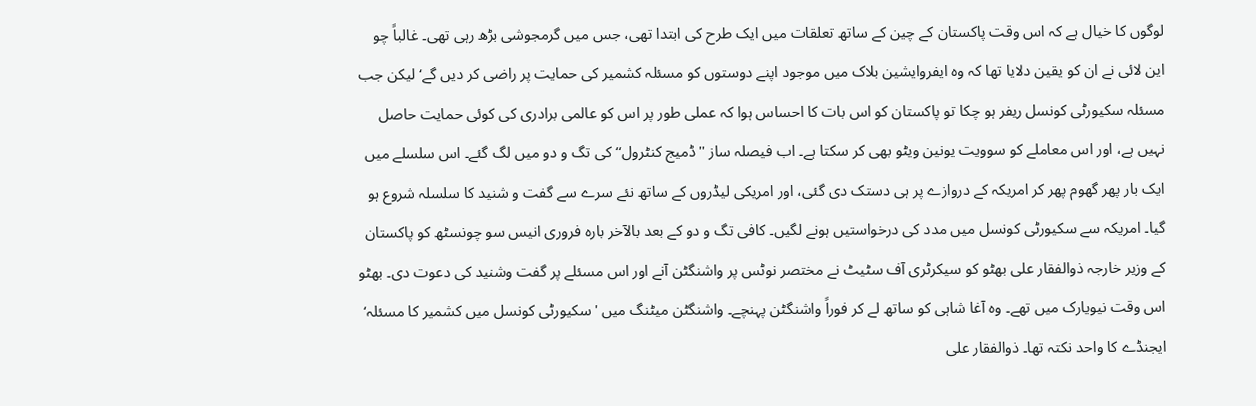لوگوں کا خیال ہے کہ اس وقت پاکستان کے چین کے ساتھ تعلقات میں ایک طرح کی ابتدا تھی، جس میں گرمجوشی بڑھ رہی تھی۔ غالباً چو این لائی نے ان کو یقین دلایا تھا کہ وہ ایفروایشین بلاک میں موجود اپنے دوستوں کو مسئلہ کشمیر کی حمایت پر راضی کر دیں گے‘ لیکن جب مسئلہ سکیورٹی کونسل ریفر ہو چکا تو پاکستان کو اس بات کا احساس ہوا کہ عملی طور پر اس کو عالمی برادری کی کوئی حمایت حاصل نہیں ہے، اور اس معاملے کو سوویت یونین ویٹو بھی کر سکتا ہے۔ اب فیصلہ ساز ''ڈمیج کنٹرول‘‘ کی تگ و دو میں لگ گئے۔ اس سلسلے میں ایک بار پھر گھوم پھر کر امریکہ کے دروازے پر ہی دستک دی گئی، اور امریکی لیڈروں کے ساتھ نئے سرے سے گفت و شنید کا سلسلہ شروع ہو گیا۔ امریکہ سے سکیورٹی کونسل میں مدد کی درخواستیں ہونے لگیں۔ کافی تگ و دو کے بعد بالآخر بارہ فروری انیس سو چونسٹھ کو پاکستان کے وزیر خارجہ ذوالفقار علی بھٹو کو سیکرٹری آف سٹیٹ نے مختصر نوٹس پر واشنگٹن آنے اور اس مسئلے پر گفت وشنید کی دعوت دی۔ بھٹو اس وقت نیویارک میں تھے۔ وہ آغا شاہی کو ساتھ لے کر فوراً واشنگٹن پہنچے۔ واشنگٹن میٹنگ میں 'سکیورٹی کونسل میں کشمیر کا مسئلہ‘ ایجنڈے کا واحد نکتہ تھا۔ ذوالفقار علی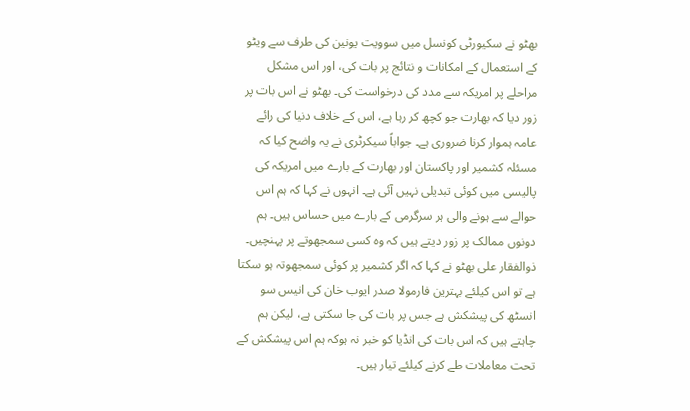بھٹو نے سکیورٹی کونسل میں سوویت یونین کی طرف سے ویٹو کے استعمال کے امکانات و نتائج پر بات کی، اور اس مشکل مراحلے پر امریکہ سے مدد کی درخواست کی۔ بھٹو نے اس بات پر زور دیا کہ بھارت جو کچھ کر رہا ہے، اس کے خلاف دنیا کی رائے عامہ ہموار کرنا ضروری ہے۔ جواباً سیکرٹری نے یہ واضح کیا کہ مسئلہ کشمیر اور پاکستان اور بھارت کے بارے میں امریکہ کی پالیسی میں کوئی تبدیلی نہیں آئی ہے۔ انہوں نے کہا کہ ہم اس حوالے سے ہونے والی ہر سرگرمی کے بارے میں حساس ہیں۔ ہم دونوں ممالک پر زور دیتے ہیں کہ وہ کسی سمجھوتے پر پہنچیں۔ ذوالفقار علی بھٹو نے کہا کہ اگر کشمیر پر کوئی سمجھوتہ ہو سکتا ہے تو اس کیلئے بہترین فارمولا صدر ایوب خان کی انیس سو انسٹھ کی پیشکش ہے جس پر بات کی جا سکتی ہے، لیکن ہم چاہتے ہیں کہ اس بات کی انڈیا کو خبر نہ ہوکہ ہم اس پیشکش کے تحت معاملات طے کرنے کیلئے تیار ہیں۔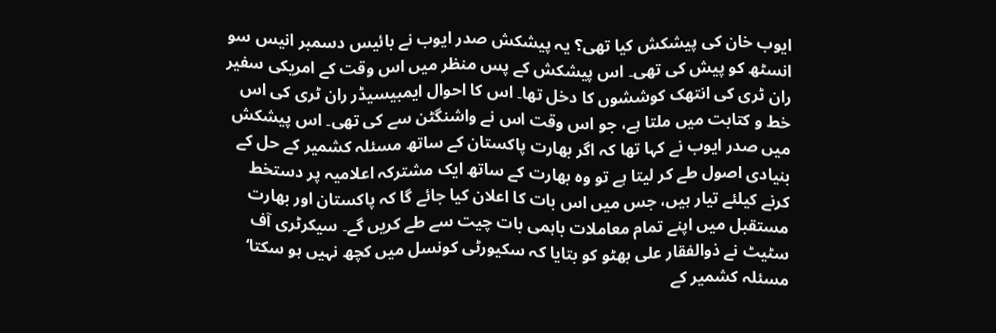ایوب خان کی پیشکش کیا تھی؟ یہ پیشکش صدر ایوب نے بائیس دسمبر انیس سو انسٹھ کو پیش کی تھی۔ اس پیشکش کے پس منظر میں اس وقت کے امریکی سفیر ران ٹری کی انتھک کوششوں کا دخل تھا۔ اس کا احوال ایمبیسیڈر ران ٹری کی اس خط و کتابت میں ملتا ہے، جو اس وقت اس نے واشنگٹن سے کی تھی۔ اس پیشکش میں صدر ایوب نے کہا تھا کہ اگر بھارت پاکستان کے ساتھ مسئلہ کشمیر کے حل کے بنیادی اصول طے کر لیتا ہے تو وہ بھارت کے ساتھ ایک مشترکہ اعلامیہ پر دستخط کرنے کیلئے تیار ہیں، جس میں اس بات کا اعلان کیا جائے گا کہ پاکستان اور بھارت مستقبل میں اپنے تمام معاملات باہمی بات چیت سے طے کریں گے۔ سیکرٹری آف سٹیٹ نے ذوالفقار علی بھٹو کو بتایا کہ سکیورٹی کونسل میں کچھ نہیں ہو سکتا‘ مسئلہ کشمیر کے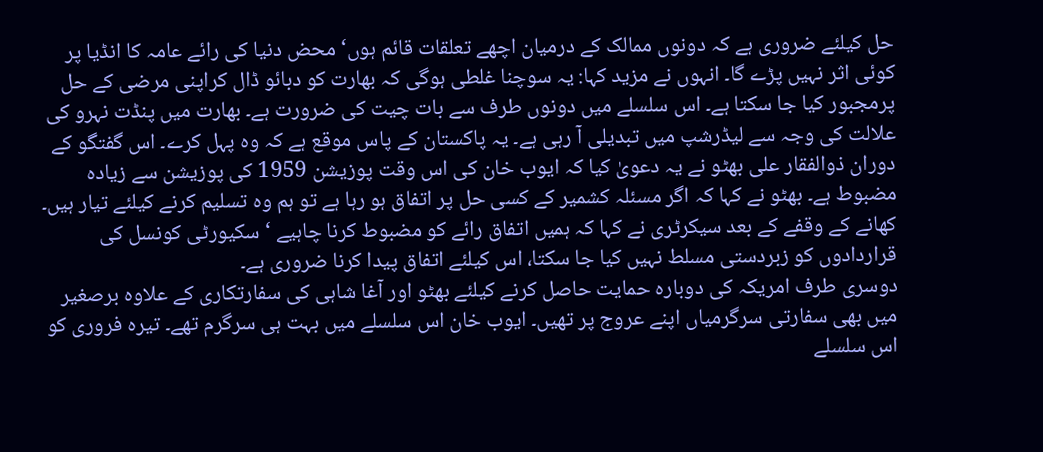حل کیلئے ضروری ہے کہ دونوں ممالک کے درمیان اچھے تعلقات قائم ہوں‘ محض دنیا کی رائے عامہ کا انڈیا پر کوئی اثر نہیں پڑے گا۔ انہوں نے مزید کہا: یہ سوچنا غلطی ہوگی کہ بھارت کو دبائو ڈال کراپنی مرضی کے حل پرمجبور کیا جا سکتا ہے۔ اس سلسلے میں دونوں طرف سے بات چیت کی ضرورت ہے۔ بھارت میں پنڈت نہرو کی علالت کی وجہ سے لیڈرشپ میں تبدیلی آ رہی ہے۔ یہ پاکستان کے پاس موقع ہے کہ وہ پہل کرے۔ اس گفتگو کے دوران ذوالفقار علی بھٹو نے یہ دعویٰ کیا کہ ایوب خان کی اس وقت پوزیشن 1959 کی پوزیشن سے زیادہ مضبوط ہے۔ بھٹو نے کہا کہ اگر مسئلہ کشمیر کے کسی حل پر اتفاق ہو رہا ہے تو ہم وہ تسلیم کرنے کیلئے تیار ہیں۔ کھانے کے وقفے کے بعد سیکرٹری نے کہا کہ ہمیں اتفاق رائے کو مضبوط کرنا چاہیے ‘ سکیورٹی کونسل کی قراردادوں کو زبردستی مسلط نہیں کیا جا سکتا، اس کیلئے اتفاق پیدا کرنا ضروری ہے۔
دوسری طرف امریکہ کی دوبارہ حمایت حاصل کرنے کیلئے بھٹو اور آغا شاہی کی سفارتکاری کے علاوہ برصغیر میں بھی سفارتی سرگرمیاں اپنے عروج پر تھیں۔ ایوب خان اس سلسلے میں بہت ہی سرگرم تھے۔ تیرہ فروری کو اس سلسلے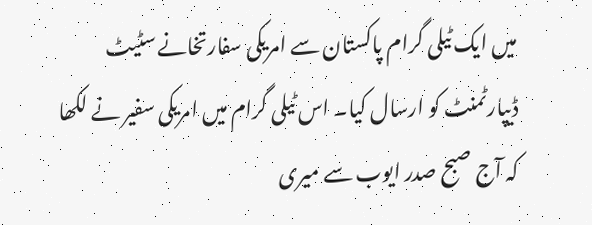میں ایک ٹیلی گرام پاکستان سے امریکی سفارتخانے سٹیٹ ڈیپارٹمنٹ کو ارسال کیا۔ اس ٹیلی گرام میں امریکی سفیر نے لکھا کہ آج صبح صدر ایوب سے میری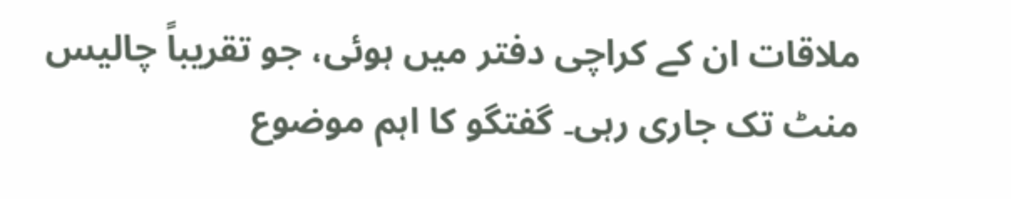ملاقات ان کے کراچی دفتر میں ہوئی، جو تقریباً چالیس منٹ تک جاری رہی۔ گفتگو کا اہم موضوع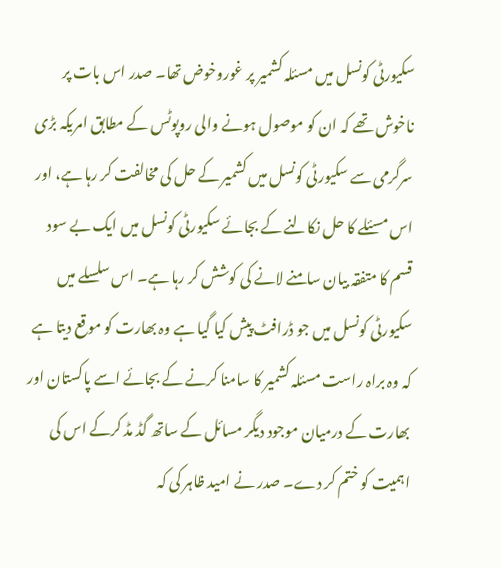سکیورٹی کونسل میں مسئلہ کشمیر پر غوروخوض تھا۔ صدر اس بات پر ناخوش تھے کہ ان کو موصول ہونے والی روپوٹس کے مطابق امریکہ بڑی سرگرمی سے سکیورٹی کونسل میں کشمیر کے حل کی مخالفت کر رہا ہے، اور اس مسئلے کا حل نکالنے کے بجائے سکیورٹی کونسل میں ایک بے سود قسم کا متفقہ بیان سامنے لانے کی کوشش کر رہا ہے۔ اس سلسلے میں سکیورٹی کونسل میں جو ڈرافٹ پیش کیا گیا ہے وہ بھارت کو موقع دیتا ہے کہ وہ براہ راست مسئلہ کشمیر کا سامنا کرنے کے بجائے اسے پاکستان اور بھارت کے درمیان موجود دیگر مسائل کے ساتھ گڈ مڈ کرکے اس کی اہمیت کو ختم کر دے۔ صدر نے امید ظاہر کی کہ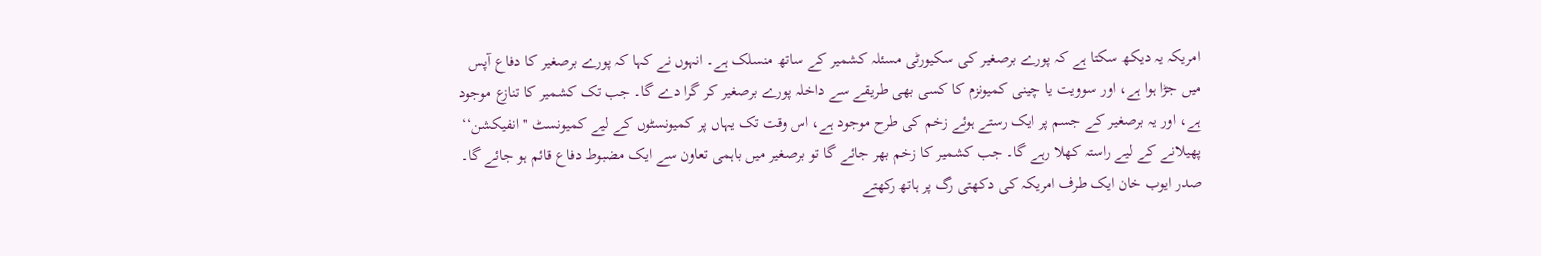امریکہ یہ دیکھ سکتا ہے کہ پورے برصغیر کی سکیورٹی مسئلہ کشمیر کے ساتھ منسلک ہے۔ انہوں نے کہا کہ پورے برصغیر کا دفاع آپس میں جڑا ہوا ہے، اور سوویت یا چینی کمیونزم کا کسی بھی طریقے سے داخلہ پورے برصغیر کر گرا دے گا۔ جب تک کشمیر کا تنازع موجود ہے، اور یہ برصغیر کے جسم پر ایک رستے ہوئے زخم کی طرح موجود ہے، اس وقت تک یہاں پر کمیونسٹوں کے لیے کمیونسٹ ''انفیکشن‘‘ پھیلانے کے لیے راستہ کھلا رہے گا۔ جب کشمیر کا زخم بھر جائے گا تو برصغیر میں باہمی تعاون سے ایک مضبوط دفاع قائم ہو جائے گا۔ صدر ایوب خان ایک طرف امریکہ کی دکھتی رگ پر ہاتھ رکھتے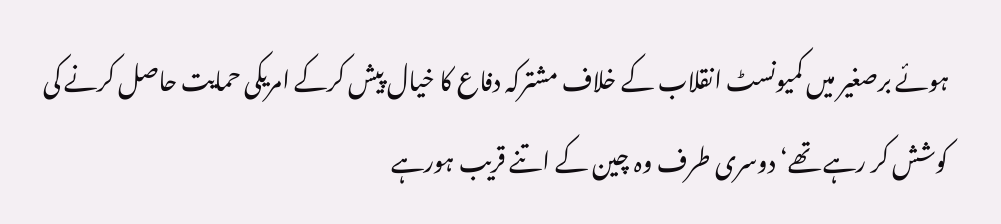ہوئے برصغیر میں کمیونسٹ انقلاب کے خلاف مشترکہ دفاع کا خیال پیش کرکے امریکی حمایت حاصل کرنے کی کوشش کر رہے تھے‘ دوسری طرف وہ چین کے اتنے قریب ہورہے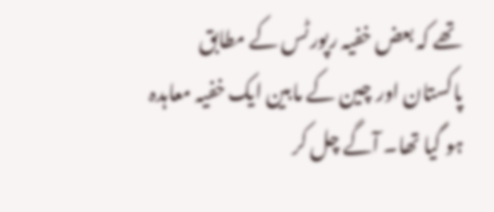تھے کہ بعض خفیہ رپورٹس کے مطابق پاکستان اور چین کے مابین ایک خفیہ معاہدہ ہو گیا تھا۔ آگے چل کر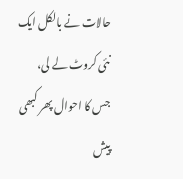حالات نے بالکل ایک نئی کروٹ لے لی، جس کا احوال پھر کبھی پیش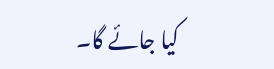کیا جائے گا۔